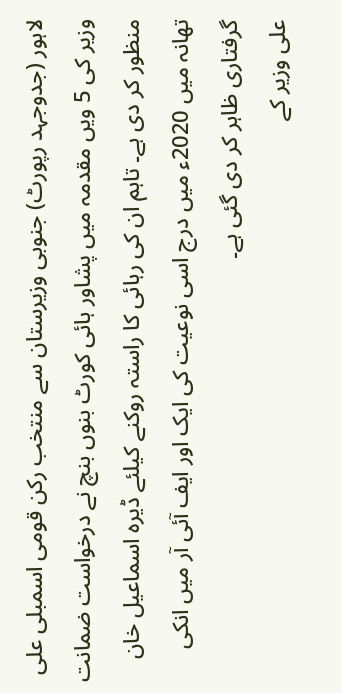لاہور (جدوجہد رپورٹ) جنوبی وزیرستان سے منتخب رکن قومی اسمبلی علی وزیر کی 5 ویں مقدمہ میں پشاور ہائی کورٹ بنوں بنچ نے درخواست ضمانت منظور کر دی ہے۔ تاہم ان کی رہائی کا راستہ روکنے کیلئے ڈیرہ اسماعیل خان تھانہ میں 2020ء میں درج اسی نوعیت کی ایک اور ایف آئی آر میں انکی گرفتاری ظاہر کر دی گئی ہے۔
علی وزیر کے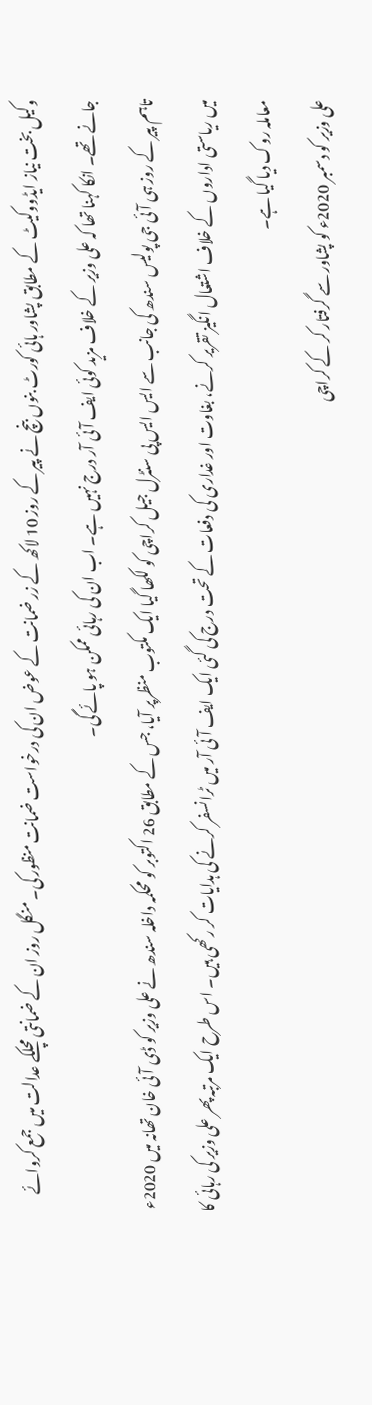وکیل بخت نیاز ایڈووکیٹ کے مطابق پشاور ہائی کورٹ بنوں بنچ نے پیر کے روز 10 لاکھ کے زر ضمانت کے عوض ان کی درخواست ضمانت منظور کی۔ منگل روز ان کے ضمانتی مچلکے عدالت میں جمع کروائے جانے تھے۔ انکا کہنا تھا کہ علی وزیر کے خلاف مزید کوئی ایف آئی آر درج نہیں ہے۔ اب ان کی رہائی ممکن ہو پائے گی۔
تاہم پیر کے روز ہی آئی جی پولیس سندھ کی جانب سے ایس ایس پی سنٹرل جیل کراچی کو لکھا گیا ایک مکتوب منظرپر آیا، جس کے مطابق 26 اکتوبر کو محکمہ داخلہ سندھ نے علی وزیر کو ڈی آئی خان تھانہ میں 2020ء میں ریاستی اداروں کے خلاف اشتعال انگیز تقریر کرنے، بغاوت اور غداری کی دفعات کے تحت درج کی گئی ایک ایف آئی آر میں ٹرانسفر کرنے کی ہدایات کر رکھی ہیں۔ اس طرح ایک مرتبہ پھر علی وزیر کی رہائی کا معاملہ روک دیا گیا ہے۔
علی وزیر کو دسمبر 2020ء کو پشاور سے گرفتار کر کے کراچی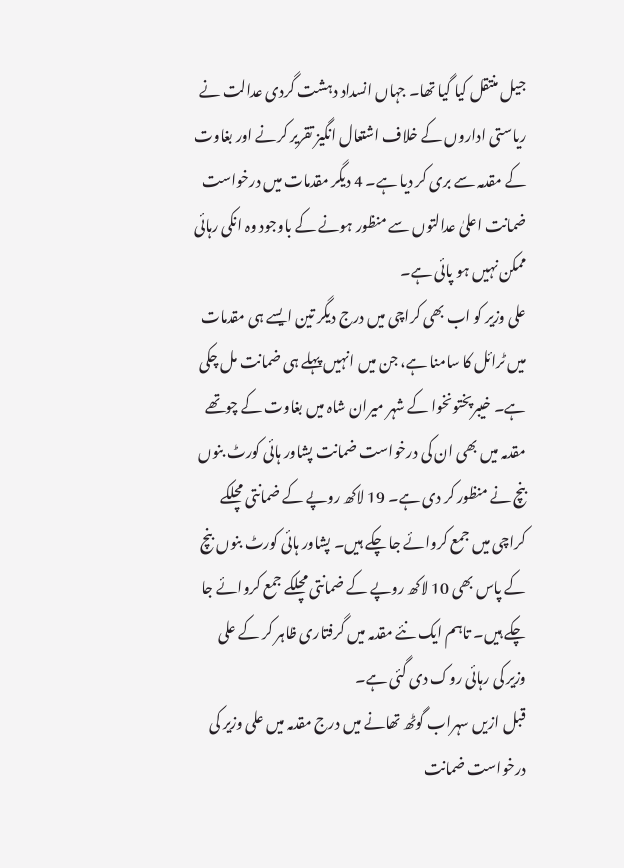جیل منتقل کیا گیا تھا۔ جہاں انسداد دہشت گردی عدالت نے ریاستی اداروں کے خلاف اشتعال انگیز تقریر کرنے اور بغاوت کے مقدمہ سے بری کر دیا ہے۔ 4 دیگر مقدمات میں درخواست ضمانت اعلیٰ عدالتوں سے منظور ہونے کے باوجود وہ انکی رہائی ممکن نہیں ہو پائی ہے۔
علی وزیر کو اب بھی کراچی میں درج دیگر تین ایسے ہی مقدمات میں ٹرائل کا سامنا ہے، جن میں انہیں پہلے ہی ضمانت مل چکی ہے۔ خیبرپختونخوا کے شہر میران شاہ میں بغاوت کے چوتھے مقدمہ میں بھی ان کی درخواست ضمانت پشاور ہائی کورٹ بنوں بنچ نے منظور کر دی ہے۔ 19 لاکھ روپے کے ضمانتی مچلکے کراچی میں جمع کروائے جا چکے ہیں۔ پشاور ہائی کورٹ بنوں بنچ کے پاس بھی 10 لاکھ روپے کے ضمانتی مچلکے جمع کروائے جا چکے ہیں۔ تاہم ایک نئے مقدمہ میں گرفتاری ظاہر کر کے علی وزیر کی رہائی روک دی گئی ہے۔
قبل ازیں سہراب گوٹھ تھانے میں درج مقدمہ میں علی وزیر کی درخواست ضمانت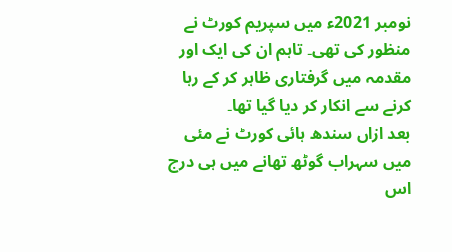نومبر 2021ء میں سپریم کورٹ نے منظور کی تھی۔ تاہم ان کی ایک اور مقدمہ میں گرفتاری ظاہر کر کے رہا کرنے سے انکار کر دیا گیا تھا۔
بعد ازاں سندھ ہائی کورٹ نے مئی میں سہراب گوٹھ تھانے میں ہی درج اس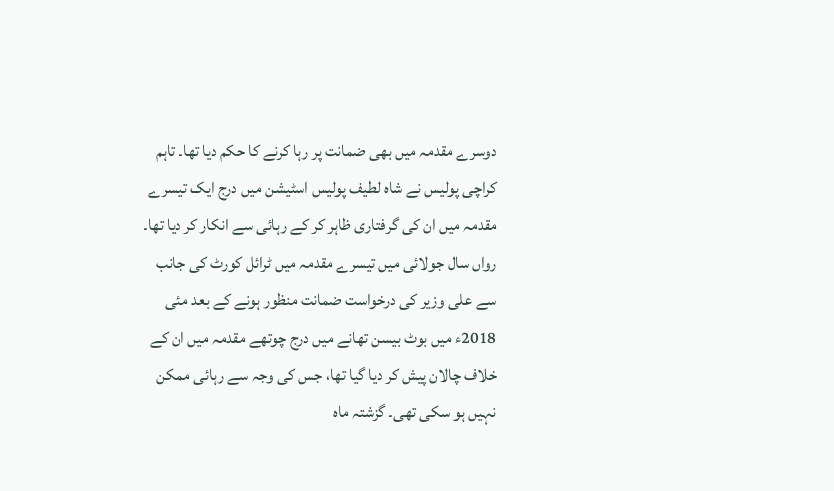دوسرے مقدمہ میں بھی ضمانت پر رہا کرنے کا حکم دیا تھا۔ تاہم کراچی پولیس نے شاہ لطیف پولیس اسٹیشن میں درج ایک تیسرے مقدمہ میں ان کی گرفتاری ظاہر کر کے رہائی سے انکار کر دیا تھا۔
رواں سال جولائی میں تیسرے مقدمہ میں ٹرائل کورٹ کی جانب سے علی وزیر کی درخواست ضمانت منظور ہونے کے بعد مئی 2018ء میں بوٹ بیسن تھانے میں درج چوتھے مقدمہ میں ان کے خلاف چالان پیش کر دیا گیا تھا، جس کی وجہ سے رہائی ممکن نہیں ہو سکی تھی۔ گزشتہ ماہ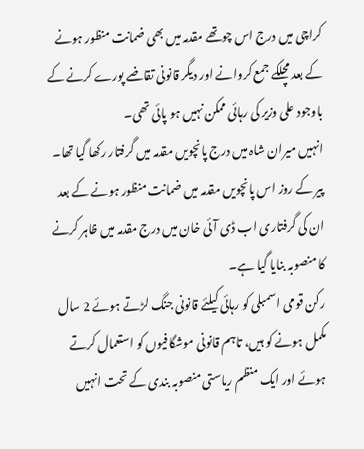کراچی میں درج اس چوتھے مقدمہ میں بھی ضمانت منظور ہونے کے بعد مچلکے جمع کروانے اور دیگر قانونی تقاضے پورے کرنے کے باوجود علی وزیر کی رہائی ممکن نہیں ہو پائی تھی۔
انہیں میران شاہ میں درج پانچویں مقدمہ میں گرفتار رکھا گیا تھا۔ پیر کے روز اس پانچویں مقدمہ میں ضمانت منظور ہونے کے بعد ان کی گرفتاری اب ڈی آئی خان میں درج مقدمہ میں ظاہر کرنے کا منصوبہ بنایا گیا ہے۔
رکن قومی اسمبلی کو رہائی کیلئے قانونی جنگ لڑتے ہوئے 2 سال مکمل ہونے کو ہیں، تاہم قانونی موشگافیوں کو استعمال کرتے ہوئے اور ایک منظم ریاستی منصوبہ بندی کے تحت انہیں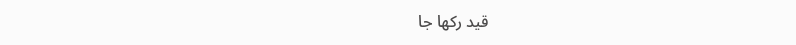قید رکھا جا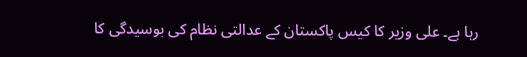رہا ہے۔ علی وزیر کا کیس پاکستان کے عدالتی نظام کی بوسیدگی کا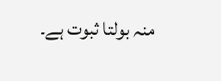منہ بولتا ثبوت ہے۔